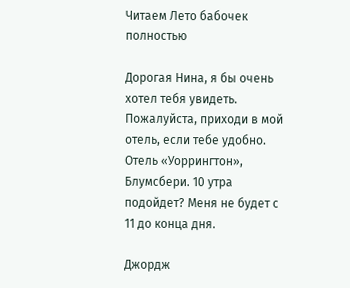Читаем Лето бабочек полностью

Дорогая Нина, я бы очень хотел тебя увидеть. Пожалуйста, приходи в мой отель, если тебе удобно. Отель «Уоррингтон», Блумсбери. 10 утра подойдет? Меня не будет с 11 до конца дня.

Джордж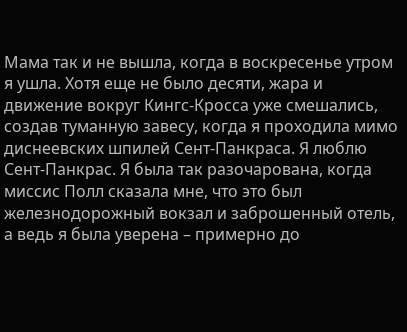Мама так и не вышла, когда в воскресенье утром я ушла. Хотя еще не было десяти, жара и движение вокруг Кингс-Кросса уже смешались, создав туманную завесу, когда я проходила мимо диснеевских шпилей Сент-Панкраса. Я люблю Сент-Панкрас. Я была так разочарована, когда миссис Полл сказала мне, что это был железнодорожный вокзал и заброшенный отель, а ведь я была уверена – примерно до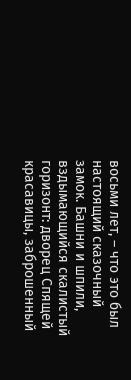восьми лет, – что это был настоящий сказочный замок. Башни и шпили, вздымающийся скалистый горизонт: дворец Спящей красавицы, заброшенный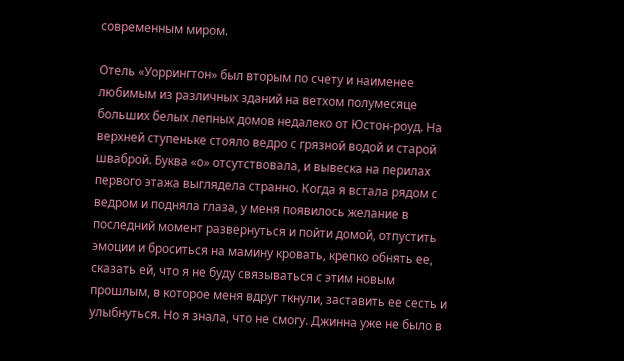современным миром.

Отель «Уоррингтон» был вторым по счету и наименее любимым из различных зданий на ветхом полумесяце больших белых лепных домов недалеко от Юстон-роуд. На верхней ступеньке стояло ведро с грязной водой и старой шваброй. Буква «о» отсутствовала, и вывеска на перилах первого этажа выглядела странно. Когда я встала рядом с ведром и подняла глаза, у меня появилось желание в последний момент развернуться и пойти домой, отпустить эмоции и броситься на мамину кровать, крепко обнять ее, сказать ей, что я не буду связываться с этим новым прошлым, в которое меня вдруг ткнули, заставить ее сесть и улыбнуться. Но я знала, что не смогу. Джинна уже не было в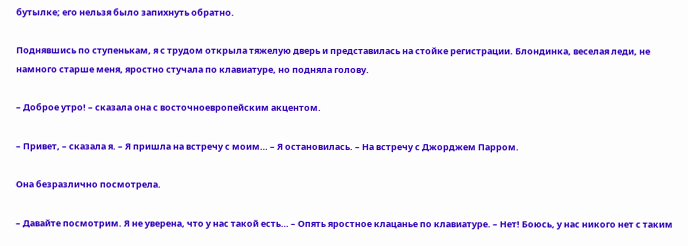бутылке; его нельзя было запихнуть обратно.

Поднявшись по ступенькам, я с трудом открыла тяжелую дверь и представилась на стойке регистрации. Блондинка, веселая леди, не намного старше меня, яростно стучала по клавиатуре, но подняла голову.

– Доброе утро! – сказала она с восточноевропейским акцентом.

– Привет, – сказала я. – Я пришла на встречу с моим… – Я остановилась. – На встречу с Джорджем Парром.

Она безразлично посмотрела.

– Давайте посмотрим. Я не уверена, что у нас такой есть… – Опять яростное клацанье по клавиатуре. – Нет! Боюсь, у нас никого нет с таким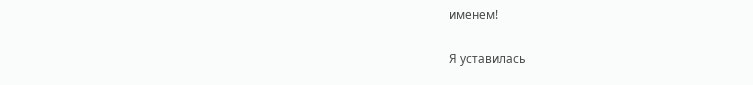именем!

Я уставилась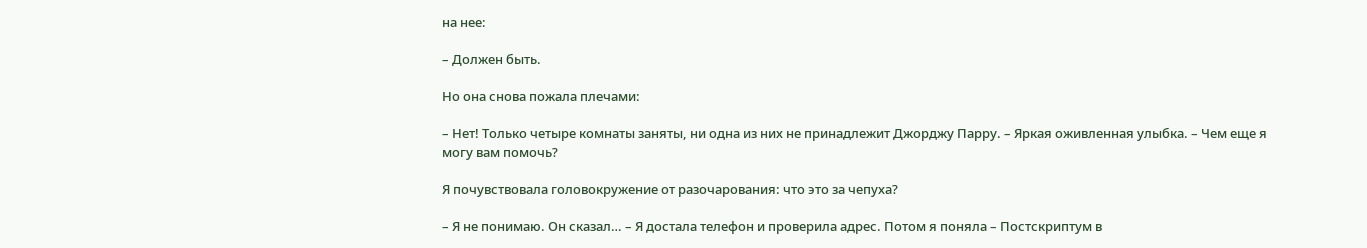на нее:

– Должен быть.

Но она снова пожала плечами:

– Нет! Только четыре комнаты заняты, ни одна из них не принадлежит Джорджу Парру. – Яркая оживленная улыбка. – Чем еще я могу вам помочь?

Я почувствовала головокружение от разочарования: что это за чепуха?

– Я не понимаю. Он сказал… – Я достала телефон и проверила адрес. Потом я поняла – Постскриптум в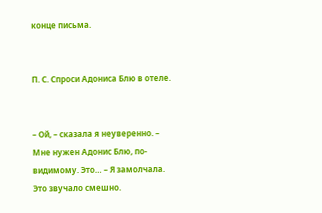конце письма.


П. С. Спроси Адониса Блю в отеле.


– Ой, – сказала я неуверенно. – Мне нужен Адонис Блю, по-видимому. Это… – Я замолчала. Это звучало смешно.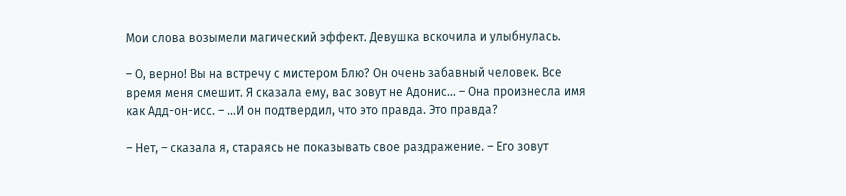Мои слова возымели магический эффект. Девушка вскочила и улыбнулась.

– О, верно! Вы на встречу с мистером Блю? Он очень забавный человек. Все время меня смешит. Я сказала ему, вас зовут не Адонис… – Она произнесла имя как Адд-он-исс. – …И он подтвердил, что это правда. Это правда?

– Нет, – сказала я, стараясь не показывать свое раздражение. – Его зовут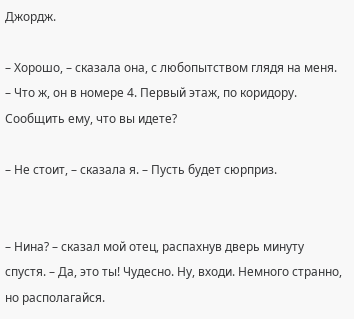Джордж.

– Хорошо, – сказала она, с любопытством глядя на меня. – Что ж, он в номере 4. Первый этаж, по коридору. Сообщить ему, что вы идете?

– Не стоит, – сказала я. – Пусть будет сюрприз.


– Нина? – сказал мой отец, распахнув дверь минуту спустя. – Да, это ты! Чудесно. Ну, входи. Немного странно, но располагайся.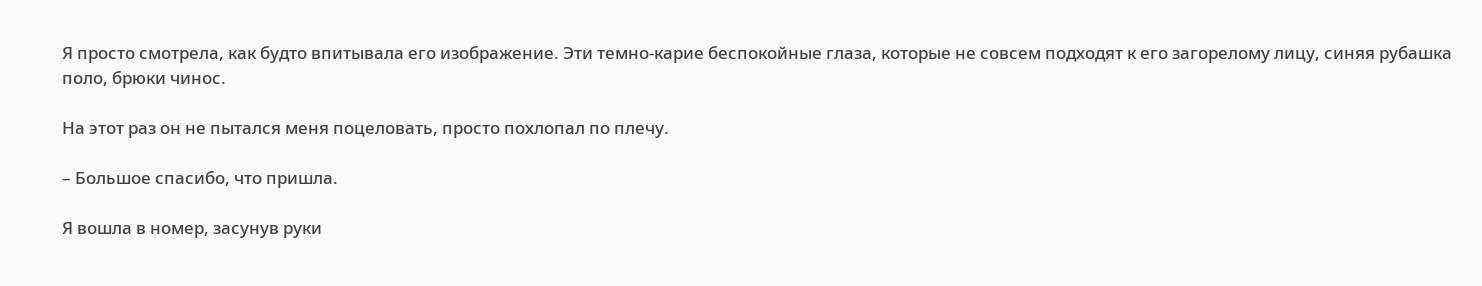Я просто смотрела, как будто впитывала его изображение. Эти темно-карие беспокойные глаза, которые не совсем подходят к его загорелому лицу, синяя рубашка поло, брюки чинос.

На этот раз он не пытался меня поцеловать, просто похлопал по плечу.

– Большое спасибо, что пришла.

Я вошла в номер, засунув руки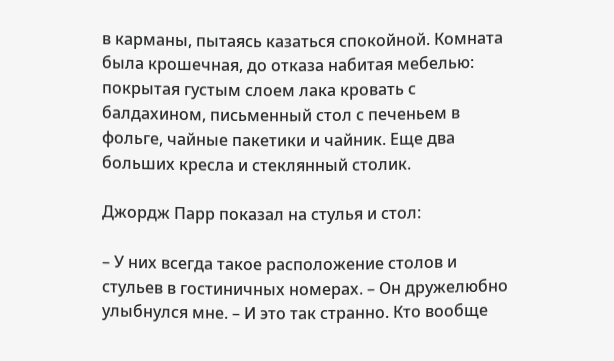в карманы, пытаясь казаться спокойной. Комната была крошечная, до отказа набитая мебелью: покрытая густым слоем лака кровать с балдахином, письменный стол с печеньем в фольге, чайные пакетики и чайник. Еще два больших кресла и стеклянный столик.

Джордж Парр показал на стулья и стол:

– У них всегда такое расположение столов и стульев в гостиничных номерах. – Он дружелюбно улыбнулся мне. – И это так странно. Кто вообще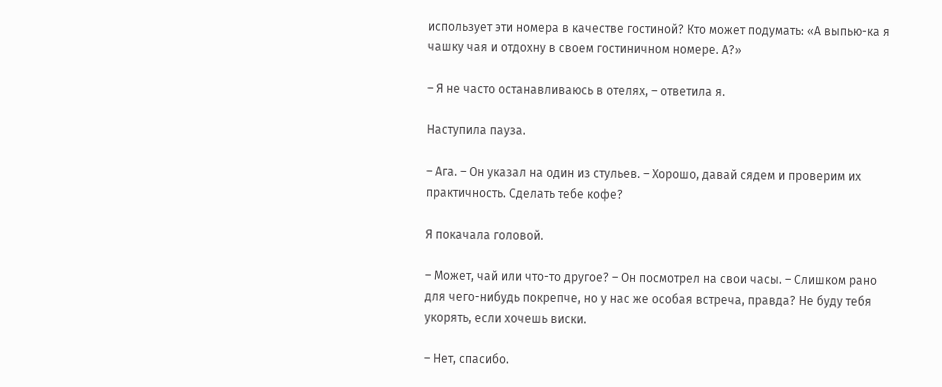использует эти номера в качестве гостиной? Кто может подумать: «А выпью-ка я чашку чая и отдохну в своем гостиничном номере. А?»

– Я не часто останавливаюсь в отелях, – ответила я.

Наступила пауза.

– Ага. – Он указал на один из стульев. – Хорошо, давай сядем и проверим их практичность. Сделать тебе кофе?

Я покачала головой.

– Может, чай или что-то другое? – Он посмотрел на свои часы. – Слишком рано для чего-нибудь покрепче, но у нас же особая встреча, правда? Не буду тебя укорять, если хочешь виски.

– Нет, спасибо.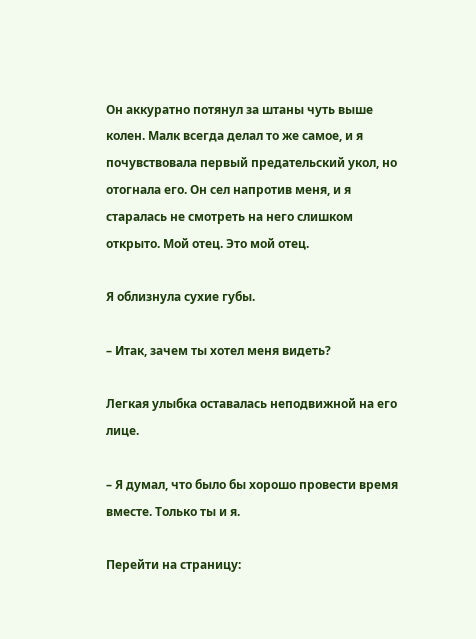Он аккуратно потянул за штаны чуть выше колен. Малк всегда делал то же самое, и я почувствовала первый предательский укол, но отогнала его. Он сел напротив меня, и я старалась не смотреть на него слишком открыто. Мой отец. Это мой отец.

Я облизнула сухие губы.

– Итак, зачем ты хотел меня видеть?

Легкая улыбка оставалась неподвижной на его лице.

– Я думал, что было бы хорошо провести время вместе. Только ты и я.

Перейти на страницу: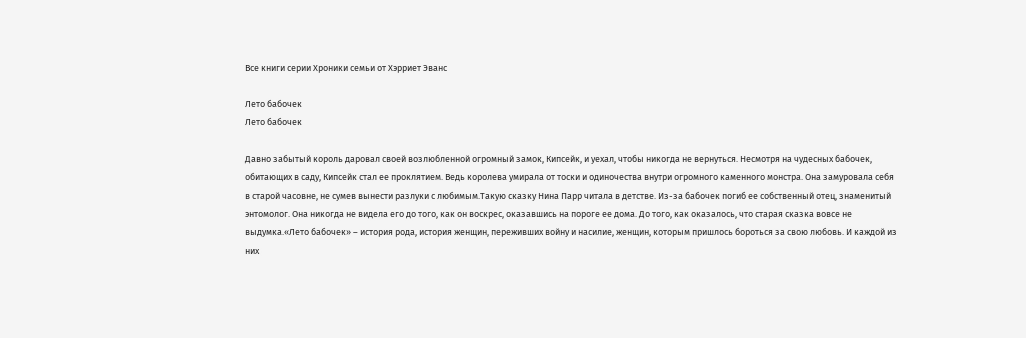Все книги серии Хроники семьи от Хэрриет Эванс

Лето бабочек
Лето бабочек

Давно забытый король даровал своей возлюбленной огромный замок, Кипсейк, и уехал, чтобы никогда не вернуться. Несмотря на чудесных бабочек, обитающих в саду, Кипсейк стал ее проклятием. Ведь королева умирала от тоски и одиночества внутри огромного каменного монстра. Она замуровала себя в старой часовне, не сумев вынести разлуки с любимым.Такую сказку Нина Парр читала в детстве. Из-за бабочек погиб ее собственный отец, знаменитый энтомолог. Она никогда не видела его до того, как он воскрес, оказавшись на пороге ее дома. До того, как оказалось, что старая сказка вовсе не выдумка.«Лето бабочек» – история рода, история женщин, переживших войну и насилие, женщин, которым пришлось бороться за свою любовь. И каждой из них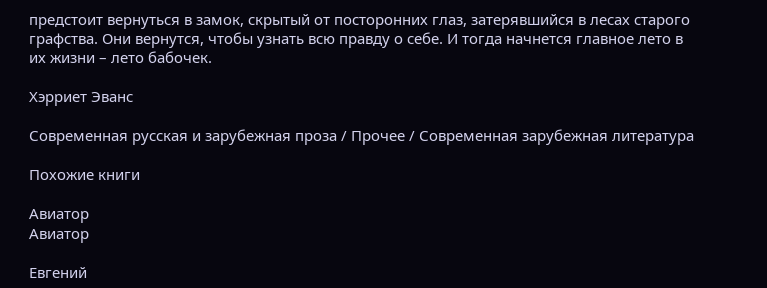предстоит вернуться в замок, скрытый от посторонних глаз, затерявшийся в лесах старого графства. Они вернутся, чтобы узнать всю правду о себе. И тогда начнется главное лето в их жизни – лето бабочек.

Хэрриет Эванс

Современная русская и зарубежная проза / Прочее / Современная зарубежная литература

Похожие книги

Авиатор
Авиатор

Евгений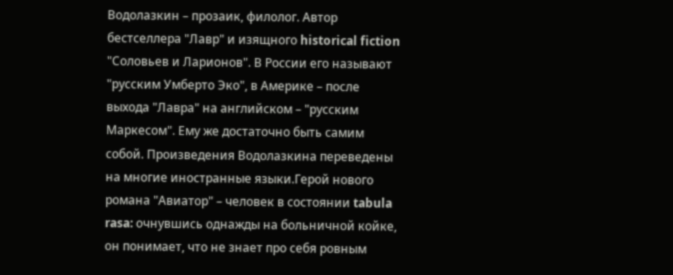Водолазкин – прозаик, филолог. Автор бестселлера "Лавр" и изящного historical fiction "Соловьев и Ларионов". В России его называют "русским Умберто Эко", в Америке – после выхода "Лавра" на английском – "русским Маркесом". Ему же достаточно быть самим собой. Произведения Водолазкина переведены на многие иностранные языки.Герой нового романа "Авиатор" – человек в состоянии tabula rasa: очнувшись однажды на больничной койке, он понимает, что не знает про себя ровным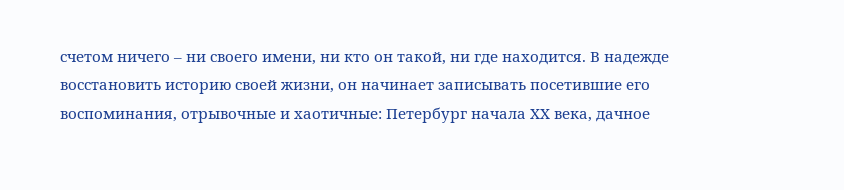счетом ничего – ни своего имени, ни кто он такой, ни где находится. В надежде восстановить историю своей жизни, он начинает записывать посетившие его воспоминания, отрывочные и хаотичные: Петербург начала ХХ века, дачное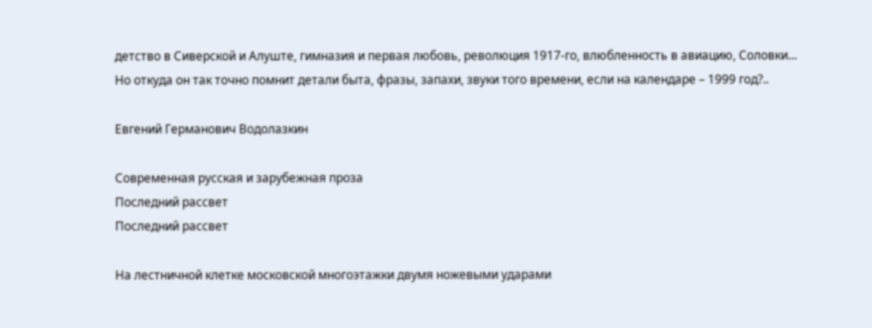детство в Сиверской и Алуште, гимназия и первая любовь, революция 1917-го, влюбленность в авиацию, Соловки… Но откуда он так точно помнит детали быта, фразы, запахи, звуки того времени, если на календаре – 1999 год?..

Евгений Германович Водолазкин

Современная русская и зарубежная проза
Последний рассвет
Последний рассвет

На лестничной клетке московской многоэтажки двумя ножевыми ударами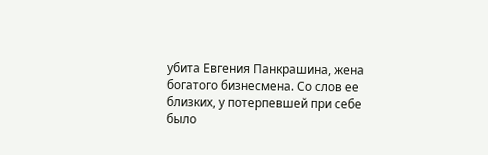убита Евгения Панкрашина, жена богатого бизнесмена. Со слов ее близких, у потерпевшей при себе было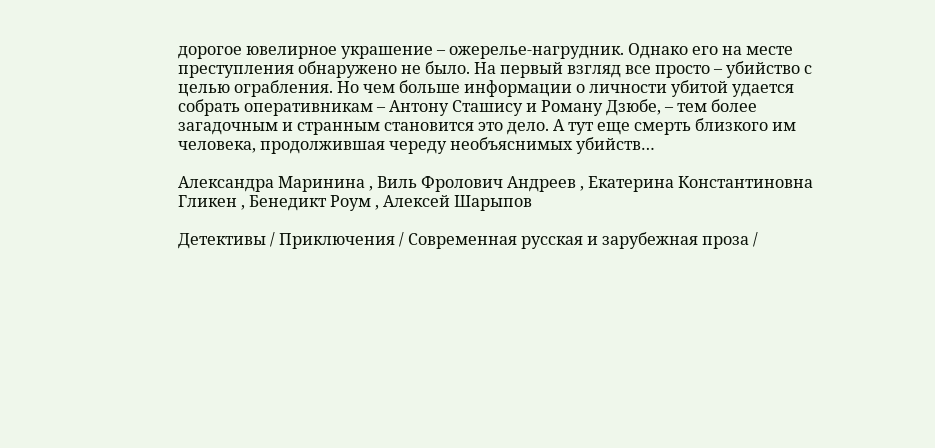дорогое ювелирное украшение – ожерелье-нагрудник. Однако его на месте преступления обнаружено не было. На первый взгляд все просто – убийство с целью ограбления. Но чем больше информации о личности убитой удается собрать оперативникам – Антону Сташису и Роману Дзюбе, – тем более загадочным и странным становится это дело. А тут еще смерть близкого им человека, продолжившая череду необъяснимых убийств…

Александра Маринина , Виль Фролович Андреев , Екатерина Константиновна Гликен , Бенедикт Роум , Алексей Шарыпов

Детективы / Приключения / Современная русская и зарубежная проза /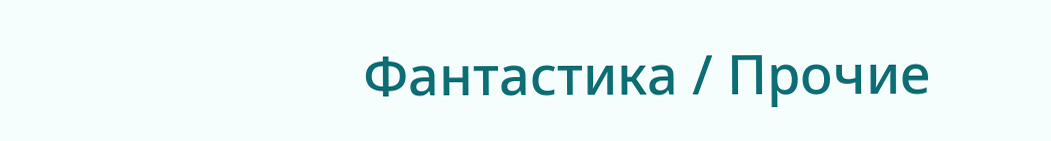Фантастика / Прочие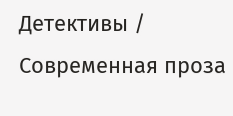Детективы / Современная проза